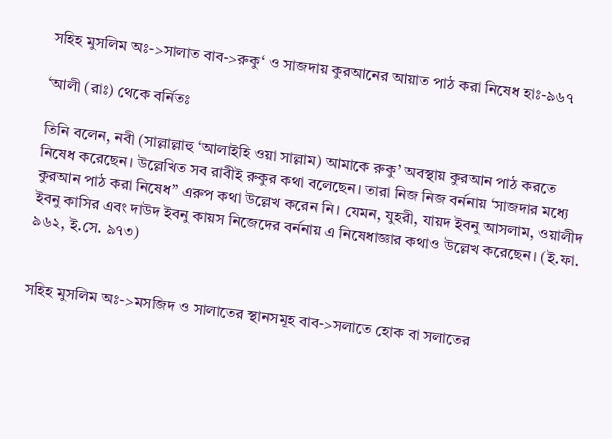সহিহ মুসলিম অঃ->সালাত বাব->রুকু‘ ও সাজদায় কুরআনের আয়াত পাঠ করা নিষেধ হাঃ-৯৬৭

‘আলী (রাঃ) থেকে বর্নিতঃ

তিনি বলেন, নবী (সাল্লাল্লাহু ‘আলাইহি ওয়া সাল্লাম) আমাকে রুকু’ অবস্থায় কুরআন পাঠ করতে নিষেধ করেছেন। উল্লেখিত সব রাবীই রুকুর কথা বলেছেন। তারা নিজ নিজ বর্ননায় ‘সাজদার মধ্যে কুরআন পাঠ করা নিষেধ” এরুপ কথা উল্লেখ করেন নি। যেমন, যুহরী, যায়দ ইবনু আসলাম, ওয়ালীদ ইবনু কাসির এবং দাউদ ইবনু কায়স নিজেদের বর্ননায় এ নিষেধাজ্ঞার কথাও উল্লেখ করেছেন। (ই.ফা. ৯৬২, ই.সে. ৯৭৩)


সহিহ মুসলিম অঃ->মসজিদ ও সালাতের স্থানসমূহ বাব->সলাতে হোক বা সলাতের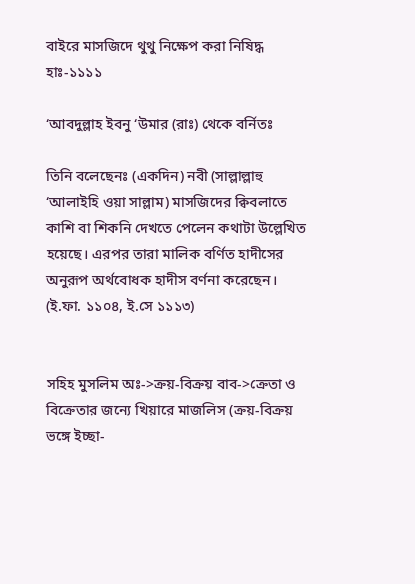বাইরে মাসজিদে থুথু নিক্ষেপ করা নিষিদ্ধ হাঃ-১১১১

‘আবদুল্লাহ ইবনু ‘উমার (রাঃ) থেকে বর্নিতঃ

তিনি বলেছেনঃ (একদিন) নবী (সাল্লাল্লাহু ‘আলাইহি ওয়া সাল্লাম) মাসজিদের ক্বিবলাতে কাশি বা শিকনি দেখতে পেলেন কথাটা উল্লেখিত হয়েছে। এরপর তারা মালিক বর্ণিত হাদীসের অনুরূপ অর্থবোধক হাদীস বর্ণনা করেছেন। (ই.ফা. ১১০৪, ই.সে ১১১৩)


সহিহ মুসলিম অঃ->ক্রয়-বিক্রয় বাব->ক্রেতা ও বিক্রেতার জন্যে খিয়ারে মাজলিস (ক্রয়-বিক্রয় ভঙ্গে ইচ্ছা-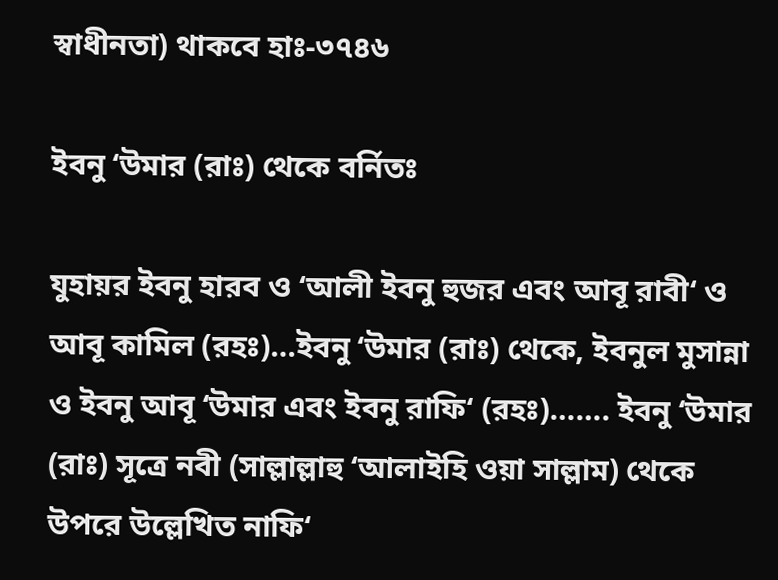স্বাধীনতা) থাকবে হাঃ-৩৭৪৬

ইবনু ‘উমার (রাঃ) থেকে বর্নিতঃ

যুহায়র ইবনু হারব ও ‘আলী ইবনু হুজর এবং আবূ রাবী‘ ও আবূ কামিল (রহঃ)…ইবনু ‘উমার (রাঃ) থেকে, ইবনুল মুসান্না ও ইবনু আবূ ‘উমার এবং ইবনু রাফি‘ (রহঃ)……. ইবনু ‘উমার (রাঃ) সূত্রে নবী (সাল্লাল্লাহু ‘আলাইহি ওয়া সাল্লাম) থেকে উপরে উল্লেখিত নাফি‘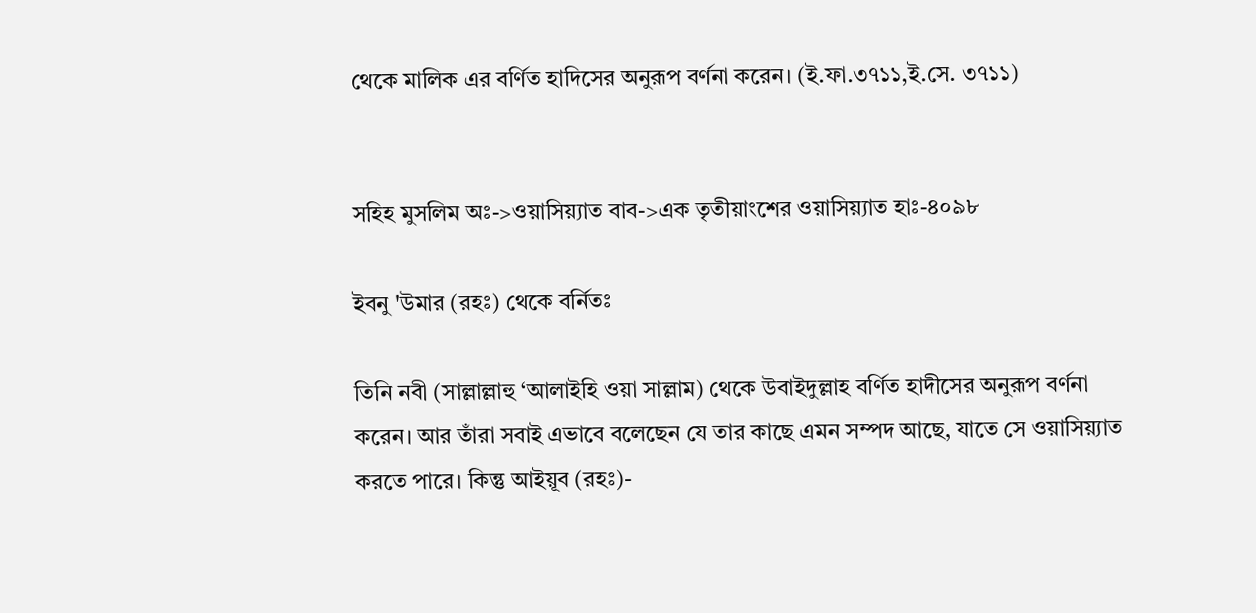থেকে মালিক এর বর্ণিত হাদিসের অনুরূপ বর্ণনা করেন। (ই.ফা.৩৭১১,ই.সে. ৩৭১১)


সহিহ মুসলিম অঃ->ওয়াসিয়্যাত বাব->এক তৃতীয়াংশের ওয়াসিয়্যাত হাঃ-৪০৯৮

ইবনু 'উমার (রহঃ) থেকে বর্নিতঃ

তিনি নবী (সাল্লাল্লাহু ‘আলাইহি ওয়া সাল্লাম) থেকে উবাইদুল্লাহ বর্ণিত হাদীসের অনুরূপ বর্ণনা করেন। আর তাঁরা সবাই এভাবে বলেছেন যে তার কাছে এমন সম্পদ আছে, যাতে সে ওয়াসিয়্যাত করতে পারে। কিন্তু আইয়ূব (রহঃ)-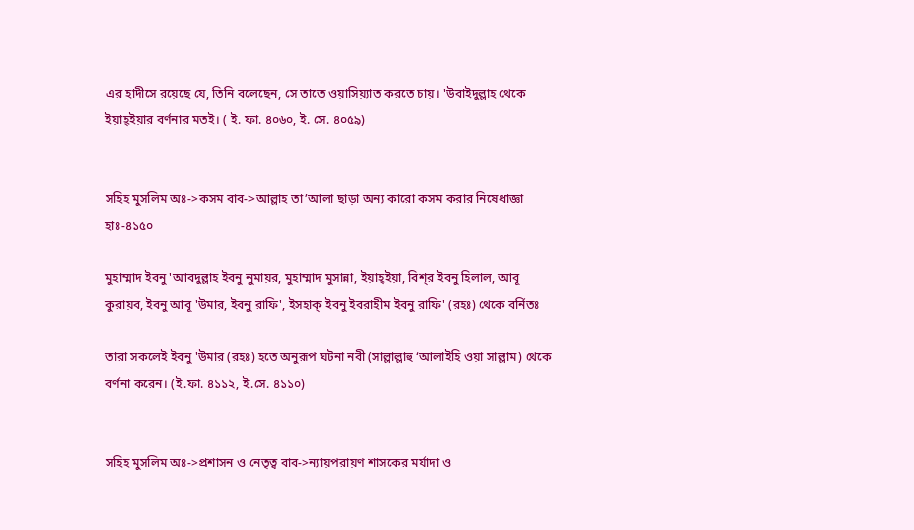এর হাদীসে রয়েছে যে, তিনি বলেছেন, সে তাতে ওয়াসিয়্যাত করতে চায়। 'উবাইদুল্লাহ থেকে ইয়াহ্‌ইয়ার বর্ণনার মতই। ( ই. ফা. ৪০৬০, ই. সে. ৪০৫৯)


সহিহ মুসলিম অঃ->কসম বাব->আল্লাহ তা’আলা ছাড়া অন্য কারো কসম করার নিষেধাজ্ঞা হাঃ-৪১৫০

মুহাম্মাদ ইবনু 'আবদুল্লাহ ইবনু নুমায়র, মুহাম্মাদ মুসান্না, ইয়াহ্‌ইয়া, বিশ্‌র ইবনু হিলাল, আবূ কুরায়ব, ইবনু আবূ 'উমার, ইবনু রাফি', ইসহাক্‌ ইবনু ইবরাহীম ইবনু রাফি' (রহঃ) থেকে বর্নিতঃ

তারা সকলেই ইবনু 'উমার (রহঃ) হতে অনুরূপ ঘটনা নবী (সাল্লাল্লাহু ‘আলাইহি ওয়া সাল্লাম) থেকে বর্ণনা করেন। (ই.ফা. ৪১১২, ই.সে. ৪১১০)


সহিহ মুসলিম অঃ->প্রশাসন ও নেতৃত্ব বাব->ন্যায়পরায়ণ শাসকের মর্যাদা ও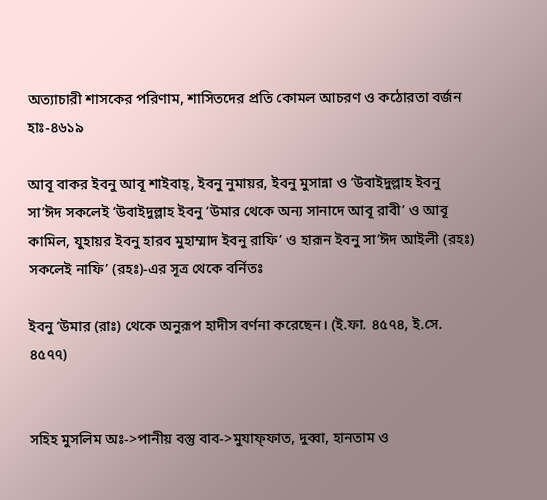অত্যাচারী শাসকের পরিণাম, শাসিতদের প্রতি কোমল আচরণ ও কঠোরতা বর্জন হাঃ-৪৬১৯

আবূ বাকর ইবনু আবূ শাইবাহ্, ইবনু নুমায়র, ইবনু মুসান্না ও ‘উবাইদুল্লাহ ইবনু সা’ঈদ সকলেই ‘উবাইদুল্লাহ ইবনু ‘উমার থেকে অন্য সানাদে আবূ রাবী’ ও আবূ কামিল, যুহায়র ইবনু হারব মুহাম্মাদ ইবনু রাফি’ ও হারূন ইবনু সা’ঈদ আইলী (রহঃ) সকলেই নাফি’ (রহঃ)-এর সূত্র থেকে বর্নিতঃ

ইবনু ‘উমার (রাঃ) থেকে অনুরূপ হাদীস বর্ণনা করেছেন। (ই.ফা. ৪৫৭৪, ই.সে. ৪৫৭৭)


সহিহ মুসলিম অঃ->পানীয় বস্তু বাব->মুযাফ্‌ফাত, দুব্বা, হানতাম ও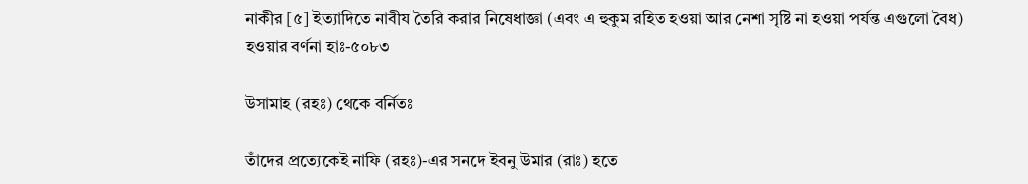নাকীর [৫] ইত্যাদিতে নাবীয তৈরি করার নিষেধাজ্ঞা (এবং এ হুকুম রহিত হওয়া আর নেশা সৃষ্টি না হওয়া পর্যন্ত এগুলো বৈধ) হওয়ার বর্ণনা হাঃ-৫০৮৩

উসামাহ (রহঃ) থেকে বর্নিতঃ

তাঁদের প্রত্যেকেই নাফি (রহঃ)-এর সনদে ইবনু উমার (রাঃ) হতে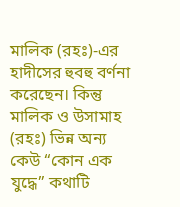মালিক (রহঃ)-এর হাদীসের হুবহু বর্ণনা করেছেন। কিন্তু মালিক ও উসামাহ (রহঃ) ভিন্ন অন্য কেউ “কোন এক যুদ্ধে” কথাটি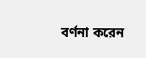বর্ণনা করেন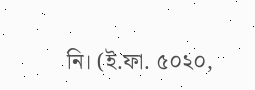নি। (ই.ফা. ৫০২০,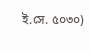ই.সে. ৫০৩০)